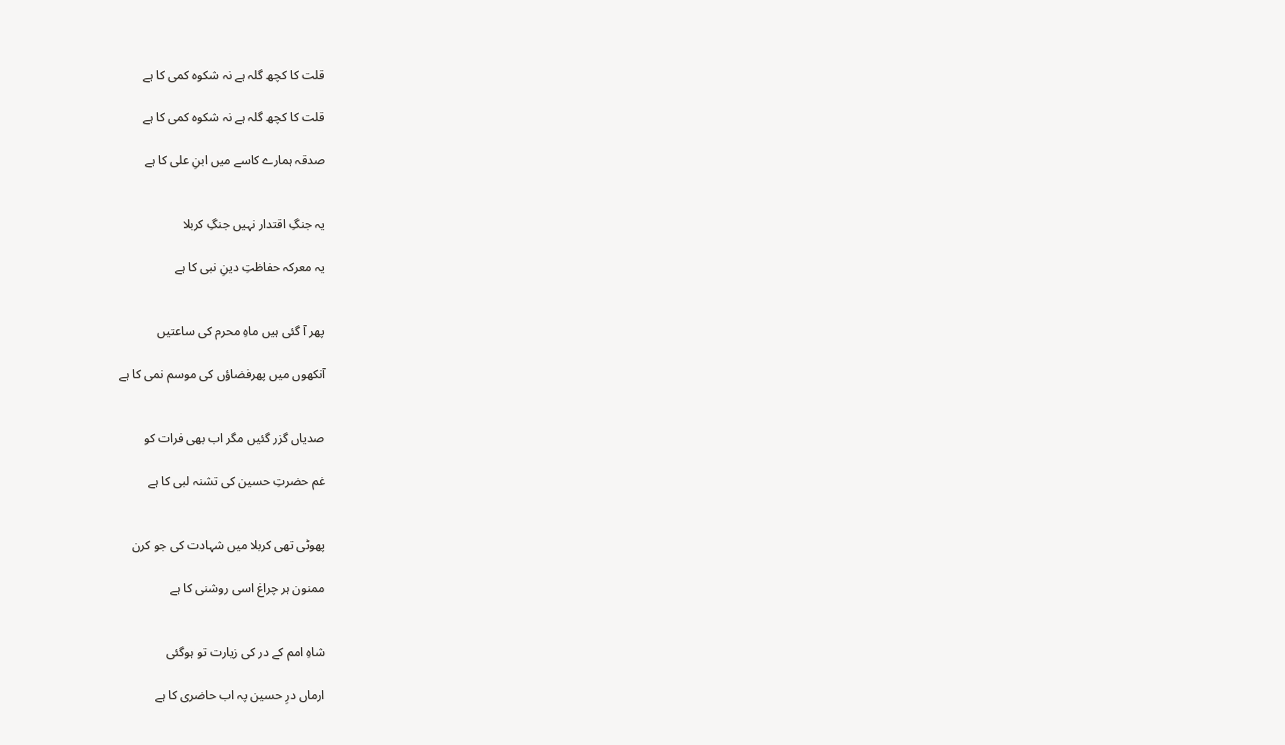قلت کا کچھ گلہ ہے نہ شکوہ کمی کا ہے

قلت کا کچھ گلہ ہے نہ شکوہ کمی کا ہے

صدقہ ہمارے کاسے میں ابنِ علی کا ہے


یہ جنگِ اقتدار نہیں جنگِ کربلا

یہ معرکہ حفاظتِ دینِ نبی کا ہے


پھر آ گئی ہیں ماہِ محرم کی ساعتیں

آنکھوں میں پھرفضاؤں کی موسم نمی کا ہے


صدیاں گزر گئیں مگر اب بھی فرات کو

غم حضرتِ حسین کی تشنہ لبی کا ہے


پھوٹی تھی کربلا میں شہادت کی جو کرن

ممنون ہر چراغ اسی روشنی کا ہے


شاہِ امم کے در کی زیارت تو ہوگئی

ارماں درِ حسین پہ اب حاضری کا ہے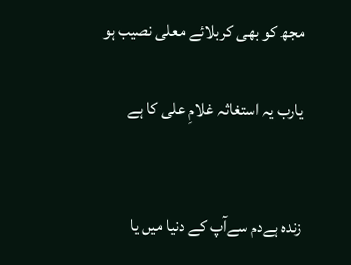مجھ کو بھی کربلائے معلی نصیب ہو

یارب یہ استغاثہ غلامِ علی کا ہے


زندہ ہےدم سےآپ کے دنیا میں یا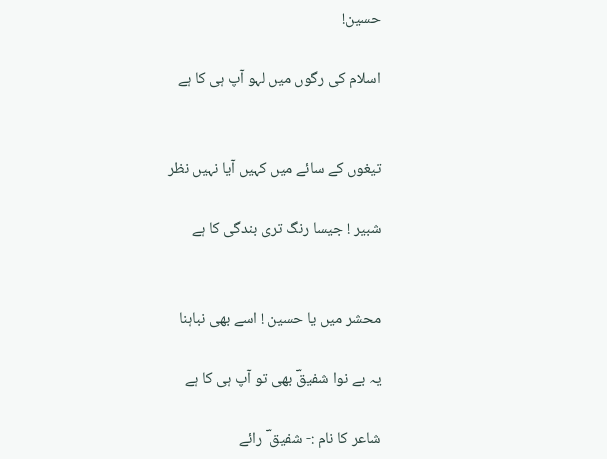حسین!

اسلام کی رگوں میں لہو آپ ہی کا ہے


تیغوں کے سائے میں کہیں آیا نہیں نظر

شبیر ! جیسا رنگ تری بندگی کا ہے


محشر میں یا حسین ! اسے بھی نباہنا

یہ بے نوا شفیقؔ بھی تو آپ ہی کا ہے

شاعر کا نام :- شفیق ؔ رائے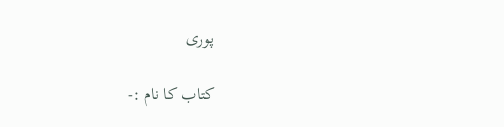پوری

کتاب کا نام :-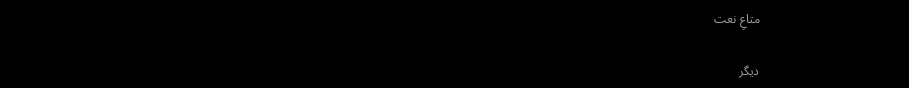متاعِ نعت

دیگر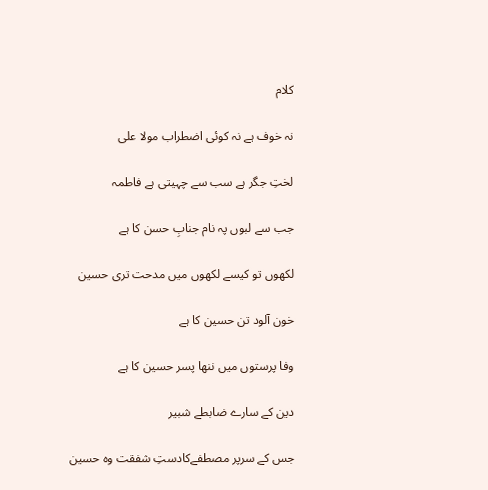کلام

نہ خوف ہے نہ کوئی اضطراب مولا علی

لختِ جگر ہے سب سے چہیتی ہے فاطمہ

جب سے لبوں پہ نام جنابِ حسن کا ہے

لکھوں تو کیسے لکھوں میں مدحت تری حسین

خون آلود تن حسین کا ہے

وفا پرستوں میں ننھا پسر حسین کا ہے

دین کے سارے ضابطے شبیر

جس کے سرپر مصطفےکادستِ شفقت وہ حسین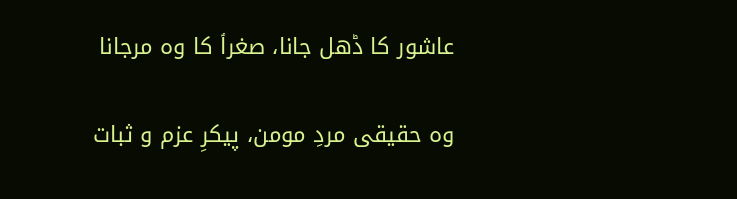عاشور کا ڈھل جانا، صغراؑ کا وہ مرجانا

وہ حقیقی مردِ مومن، پیکرِ عزم و ثبات